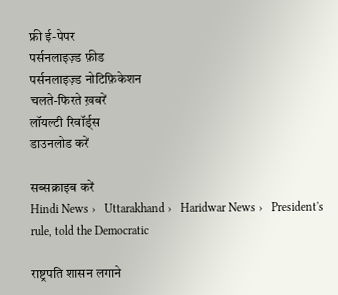फ्री ई-पेपर
पर्सनलाइज़्ड फ़ीड
पर्सनलाइज़्ड नोटिफ़िकेशन
चलते-फिरते ख़बरें
लॉयल्टी रिवॉर्ड्स
डाउनलोड करें

सब्सक्राइब करें
Hindi News ›   Uttarakhand ›   Haridwar News ›   President's rule, told the Democratic

राष्ट्रपति शासन लगाने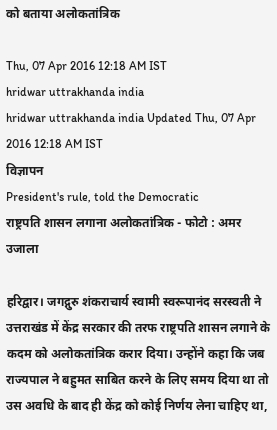को बताया अलोकतांत्रिक

Thu, 07 Apr 2016 12:18 AM IST
hridwar uttrakhanda india
hridwar uttrakhanda india Updated Thu, 07 Apr 2016 12:18 AM IST
विज्ञापन
President's rule, told the Democratic
राष्ट्रपति शासन लगाना अलोकतांत्रिक - फोटो : अमर उजाला

हरिद्वार। जगद्गुरु शंकराचार्य स्वामी स्वरूपानंद सरस्वती ने उत्तराखंड में केंद्र सरकार की तरफ राष्ट्रपति शासन लगाने के कदम को अलोकतांत्रिक करार दिया। उन्होंने कहा कि जब राज्यपाल ने बहुमत साबित करने के लिए समय दिया था तो उस अवधि के बाद ही केंद्र को कोई निर्णय लेना चाहिए था,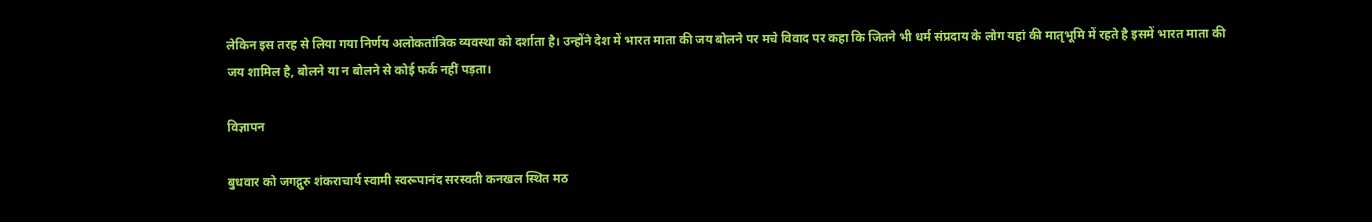लेकिन इस तरह से लिया गया निर्णय अलोकतांत्रिक व्यवस्था को दर्शाता है। उन्होंने देश में भारत माता की जय बोलने पर मचे विवाद पर कहा कि जितने भी धर्म संप्रदाय के लोग यहां की मातृभूमि में रहते है इसमें भारत माता की जय शामिल है, बोलने या न बोलने से कोई फर्क नहीं पड़ता।

विज्ञापन

बुधवार को जगद्गुरु शंकराचार्य स्वामी स्वरूपानंद सरस्वती कनखल स्थित मठ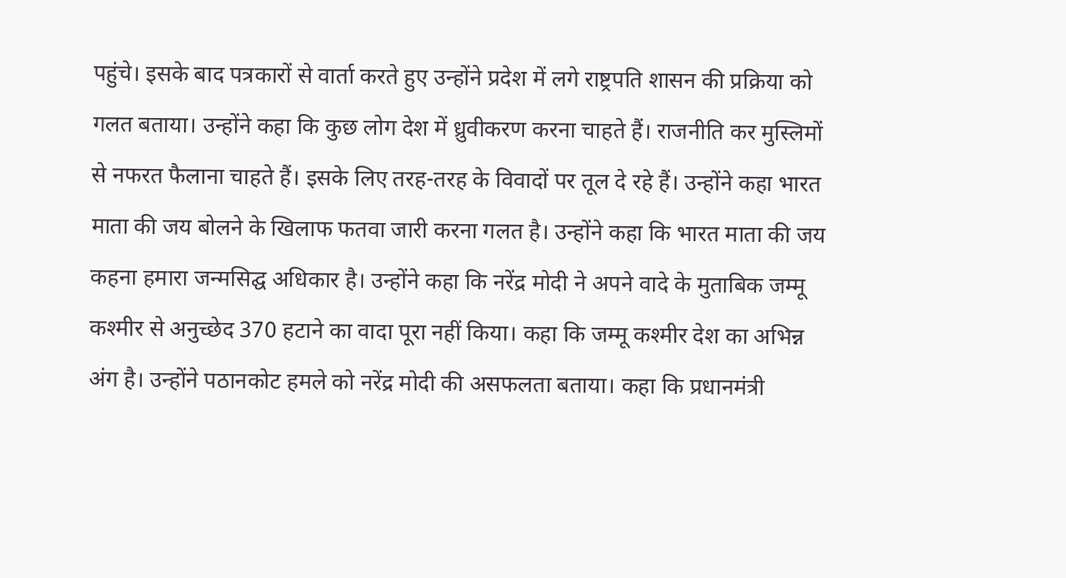पहुंचे। इसके बाद पत्रकारों से वार्ता करते हुए उन्होंने प्रदेश में लगे राष्ट्रपति शासन की प्रक्रिया को गलत बताया। उन्होंने कहा कि कुछ लोग देश में ध्रुवीकरण करना चाहते हैं। राजनीति कर मुस्लिमों से नफरत फैलाना चाहते हैं। इसके लिए तरह-तरह के विवादों पर तूल दे रहे हैं। उन्होंने कहा भारत माता की जय बोलने के खिलाफ फतवा जारी करना गलत है। उन्होंने कहा कि भारत माता की जय कहना हमारा जन्मसिद्घ अधिकार है। उन्होंने कहा कि नरेंद्र मोदी ने अपने वादे के मुताबिक जम्मू कश्मीर से अनुच्छेद 370 हटाने का वादा पूरा नहीं किया। कहा कि जम्मू कश्मीर देश का अभिन्न अंग है। उन्होंने पठानकोट हमले को नरेंद्र मोदी की असफलता बताया। कहा कि प्रधानमंत्री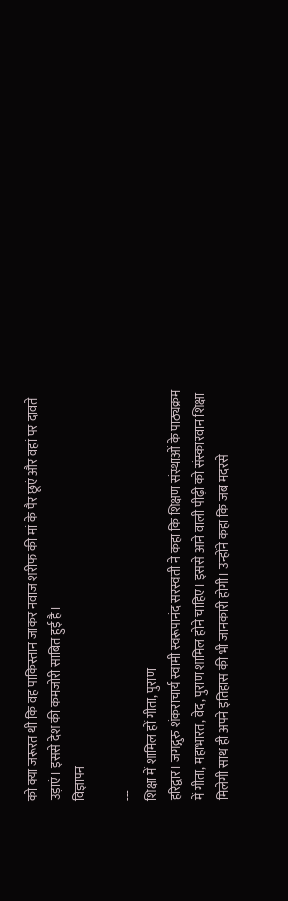को क्या जरूरत थी कि वह पाकिस्तान जाकर नवाज शरीफ की मां के पैर छूएं और वहां पर दावते उड़ाएं। इससे देश की कमजोरी साबित हुई है।
विज्ञापन

---
शिक्षा में शामिल हों गीता, पुराण
हरिद्वार। जगद्गुरु शंकराचार्य स्वामी स्वरूपानंद सरस्वती ने कहा कि शिक्षण संस्थाओं के पाठ्यक्रम में गीता, महाभारत, वेद, पुराण शामिल होने चाहिए। इससे आने वाली पीढ़ी को संस्कारवान शिक्षा मिलेगी साथ ही अपने इतिहास की भी जानकारी होगी। उन्होंने कहा कि जब मदरसे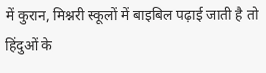में कुरान, मिश्नरी स्कूलों में बाइबिल पढ़ाई जाती है तो हिंदुओं के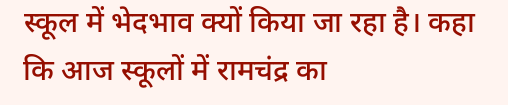स्कूल में भेदभाव क्यों किया जा रहा है। कहा कि आज स्कूलों में रामचंद्र का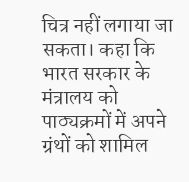चित्र नहीं लगाया जा सकता। कहा कि भारत सरकार के मंत्रालय को पाठ्यक्रमों में अपने ग्रंथों को शामिल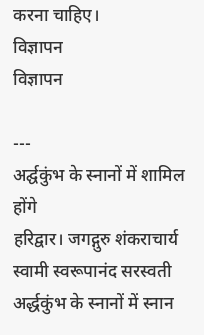करना चाहिए।
विज्ञापन
विज्ञापन

---
अर्द्घकुंभ के स्नानों में शामिल होंगे
हरिद्वार। जगद्गुरु शंकराचार्य स्वामी स्वरूपानंद सरस्वती अर्द्धकुंभ के स्नानों में स्नान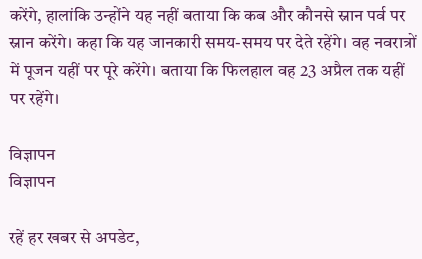करेंगे, हालांकि उन्होंने यह नहीं बताया कि कब और कौनसे स्नान पर्व पर स्नान करेंगे। कहा कि यह जानकारी समय-समय पर देते रहेंगे। वह नवरात्रों में पूजन यहीं पर पूरे करेंगे। बताया कि फिलहाल वह 23 अप्रैल तक यहीं पर रहेंगे।

विज्ञापन
विज्ञापन

रहें हर खबर से अपडेट,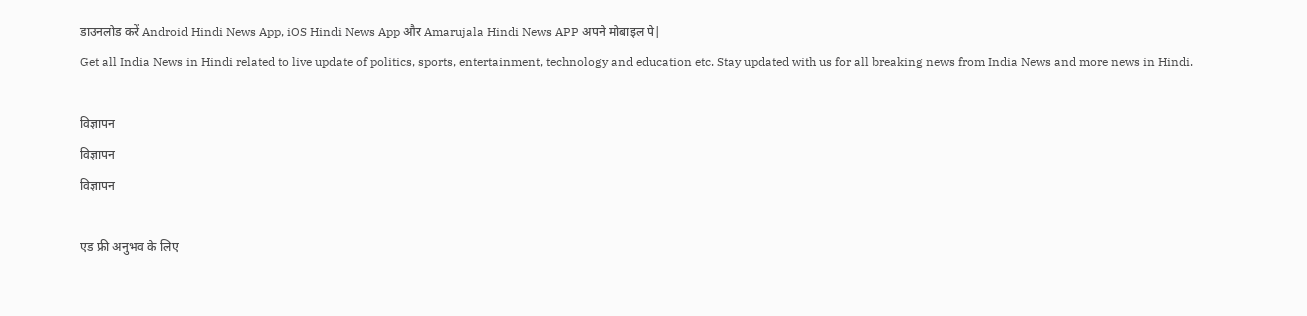डाउनलोड करें Android Hindi News App, iOS Hindi News App और Amarujala Hindi News APP अपने मोबाइल पे|
Get all India News in Hindi related to live update of politics, sports, entertainment, technology and education etc. Stay updated with us for all breaking news from India News and more news in Hindi.

विज्ञापन
विज्ञापन
विज्ञापन

एड फ्री अनुभव के लिए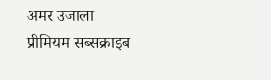अमर उजाला प्रीमियम सब्सक्राइब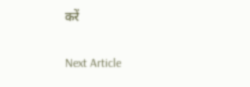करें

Next Article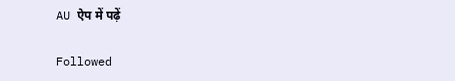AU ऐप में पढ़ें

Followed